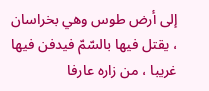إلى أرض طوس وهي بخراسان ، يقتل فيها بالسّمّ فيدفن فيها غريبا ، من زاره عارفا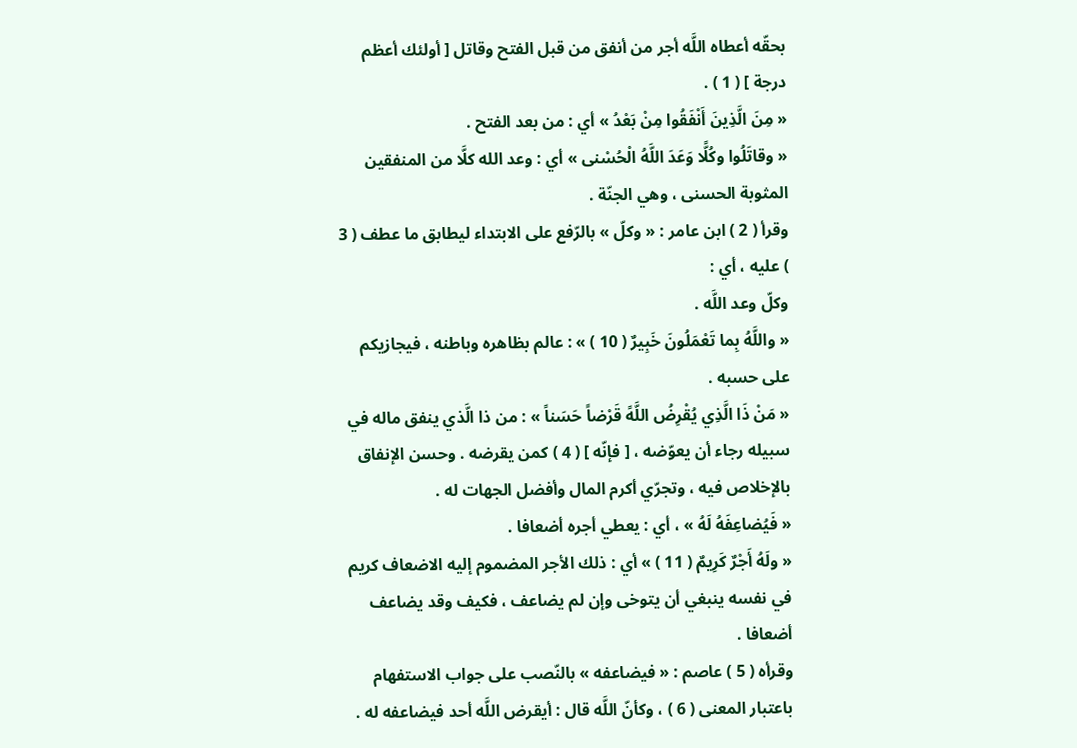بحقّه أعطاه اللَّه أجر من أنفق من قبل الفتح وقاتل [ أولئك أعظم درجة ] ( 1 ) .
« مِنَ الَّذِينَ أَنْفَقُوا مِنْ بَعْدُ » أي : من بعد الفتح .
« وقاتَلُوا وكُلًّا وَعَدَ اللَّهُ الْحُسْنى » أي : وعد الله كلَّا من المنفقين المثوبة الحسنى ، وهي الجنّة .
وقرأ ( 2 ) ابن عامر : « وكلّ » بالرّفع على الابتداء ليطابق ما عطف ( 3 ) عليه ، أي :
وكلّ وعد اللَّه .
« واللَّهُ بِما تَعْمَلُونَ خَبِيرٌ ( 10 ) » : عالم بظاهره وباطنه ، فيجازيكم على حسبه .
« مَنْ ذَا الَّذِي يُقْرِضُ اللَّهً قَرْضاً حَسَناً » : من ذا الَّذي ينفق ماله في سبيله رجاء أن يعوّضه ، [ فإنّه ] ( 4 ) كمن يقرضه . وحسن الإنفاق بالإخلاص فيه ، وتجرّي أكرم المال وأفضل الجهات له .
« فَيُضاعِفَهُ لَهُ » ، أي : يعطي أجره أضعافا .
« ولَهُ أَجْرٌ كَرِيمٌ ( 11 ) » أي : ذلك الأجر المضموم إليه الاضعاف كريم في نفسه ينبغي أن يتوخى وإن لم يضاعف ، فكيف وقد يضاعف أضعافا .
وقرأه ( 5 ) عاصم : « فيضاعفه » بالنّصب على جواب الاستفهام باعتبار المعنى ( 6 ) ، وكأنّ اللَّه قال : أيقرض اللَّه أحد فيضاعفه له .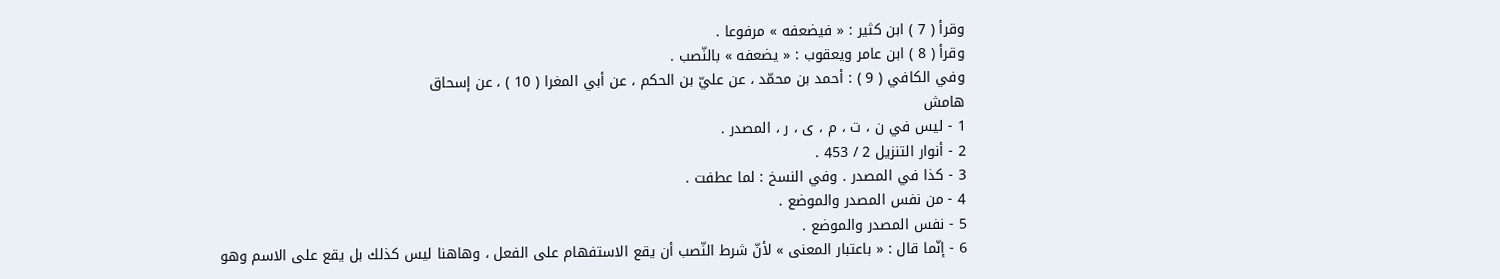وقرأ ( 7 ) ابن كثير : « فيضعفه » مرفوعا .
وقرأ ( 8 ) ابن عامر ويعقوب : « يضعفه » بالنّصب .
وفي الكافي ( 9 ) : أحمد بن محمّد ، عن عليّ بن الحكم ، عن أبي المغرا ( 10 ) ، عن إسحاق
هامش
1 - ليس في ن ، ت ، م ، ى ، ر ، المصدر .
2 - أنوار التنزيل 2 / 453 .
3 - كذا في المصدر . وفي النسخ : لما عطفت .
4 - من نفس المصدر والموضع .
5 - نفس المصدر والموضع .
6 - إنّما قال : « باعتبار المعنى » لأنّ شرط النّصب أن يقع الاستفهام على الفعل ، وهاهنا ليس كذلك بل يقع على الاسم وهو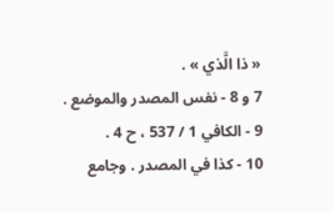« ذا الَّذي » .
7 و 8 - نفس المصدر والموضع .
9 - الكافي 1 / 537 ، ح 4 .
10 - كذا في المصدر . وجامع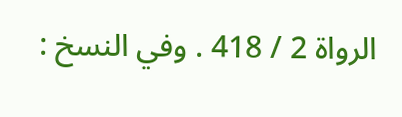الرواة 2 / 418 . وفي النسخ :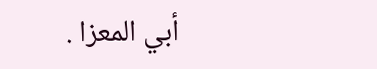أبي المعزا .